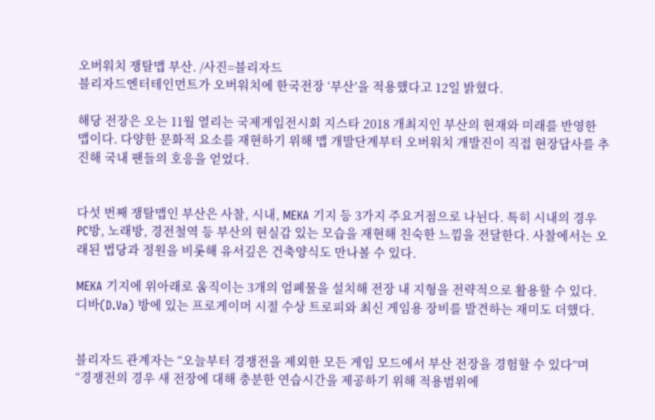오버워치 쟁탈맵 부산. /사진=블리자드
블리자드엔터테인먼트가 오버워치에 한국전장 ‘부산’을 적용했다고 12일 밝혔다.

해당 전장은 오는 11월 열리는 국제게임전시회 지스타 2018 개최지인 부산의 현재와 미래를 반영한 맵이다. 다양한 문화적 요소를 재현하기 위해 맵 개발단계부터 오버워치 개발진이 직접 현장답사를 추진해 국내 팬들의 호응을 얻었다.


다섯 번째 쟁탈맵인 부산은 사찰, 시내, MEKA 기지 등 3가지 주요거점으로 나뉜다. 특히 시내의 경우 PC방, 노래방, 경전철역 등 부산의 현실감 있는 모습을 재현해 친숙한 느낌을 전달한다. 사찰에서는 오래된 법당과 정원을 비롯해 유서깊은 건축양식도 만나볼 수 있다.

MEKA 기지에 위아래로 움직이는 3개의 엄폐물을 설치해 전장 내 지형을 전략적으로 활용할 수 있다. 디바(D.Va) 방에 있는 프로게이머 시절 수상 트로피와 최신 게임용 장비를 발견하는 재미도 더했다.


블리자드 관계자는 “오늘부터 경쟁전을 제외한 모든 게임 모드에서 부산 전장을 경험할 수 있다”며 “경쟁전의 경우 새 전장에 대해 충분한 연습시간을 제공하기 위해 적용범위에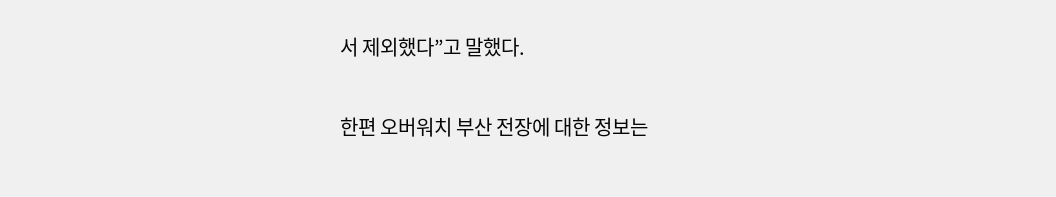서 제외했다”고 말했다.

한편 오버워치 부산 전장에 대한 정보는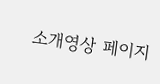소개영상 페이지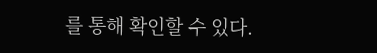를 통해 확인할 수 있다.